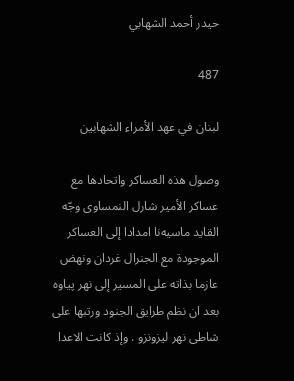حيدر أحمد الشهابي

487

لبنان في عهد الأمراء الشهابين

وصول هذه العساكر واتحادها مع عساكر الأمير شارل النمساوى وجّه القايد ماسيه‌نا امدادا إلى العساكر الموجودة مع الجنرال غردان ونهض عازما بذاته على المسير إلى نهر پياوه بعد ان نظم طرايق الجنود ورتبها على شاطى نهر ليزونزو . وإذ كانت الاعدا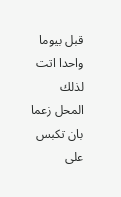قبل بيوما واحدا اتت لذلك المحل زعما بان تكبس على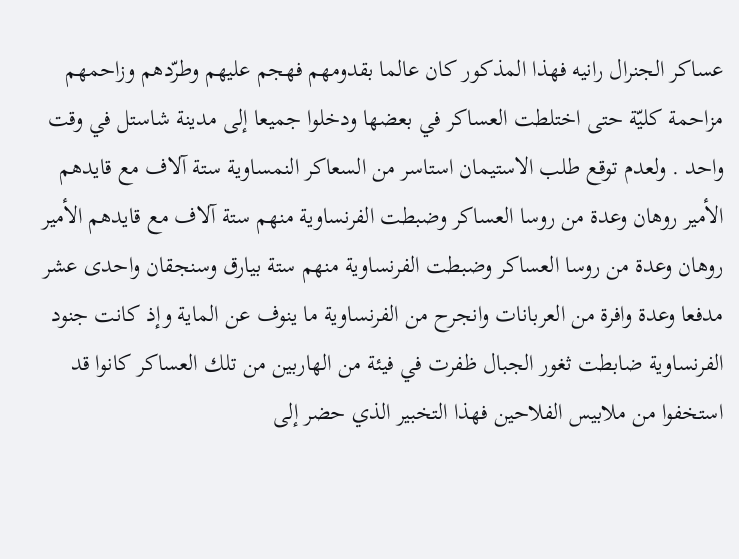عساكر الجنرال رانيه فهذا المذكور كان عالما بقدومهم فهجم عليهم وطرّدهم وزاحمهم مزاحمة كليّة حتى اختلطت العساكر في بعضها ودخلوا جميعا إلى مدينة شاستل في وقت واحد . ولعدم توقع طلب الاستيمان استاسر من السعاكر النمساوية ستة آلاف مع قايدهم الأمير روهان وعدة من روسا العساكر وضبطت الفرنساوية منهم ستة آلاف مع قايدهم الأمير روهان وعدة من روسا العساكر وضبطت الفرنساوية منهم ستة بيارق وسنجقان واحدى عشر مدفعا وعدة وافرة من العربانات وانجرح من الفرنساوية ما ينوف عن الماية وإذ كانت جنود الفرنساوية ضابطت ثغور الجبال ظفرت في فيئة من الهاربين من تلك العساكر كانوا قد استخفوا من ملابيس الفلاحين فهذا التخبير الذي حضر إلى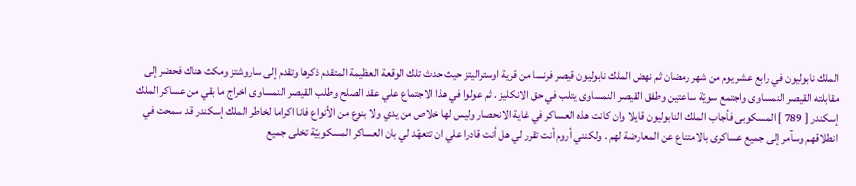الملك نابوليون في رابع عشر يوم من شهر رمضان ثم نهض الملك نابوليون قيصر فرنسا من قرية اوستراليتز حيث حدث تلك الوقعة العظيمة المتقدم ذكرها وتقدم إلى ساروشتز ومكث هناك فحضر إلى مقابلته القيصر النمساوى واجتمع سويّة ساعتين وطفق القيصر النمساوى يتلب في حق الانكليز . ثم عولوا في هذا الاجتماع علي عقد الصلح وطلب القيصر النمساوى اخراج ما بقي من عساكر الملك إسكندر [ 789 ] المسكوبى فأجاب الملك النابوليون قايلا وان كانت هذه العساكر في غاية الانحصار وليس لها خلاص من يدي ولا بنوع من الأنواع فانا اكراما لخاطر الملك إسكندر قد سمحت في انطلاقهم وسآمر إلى جميع عساكرى بالامتناع عن المعارضة لهم . ولكنني أروم أنت تقرر لي هل أنت قادرا علي ان تتعهّد لي بان العساكر المسكوبيّة تخلى جميع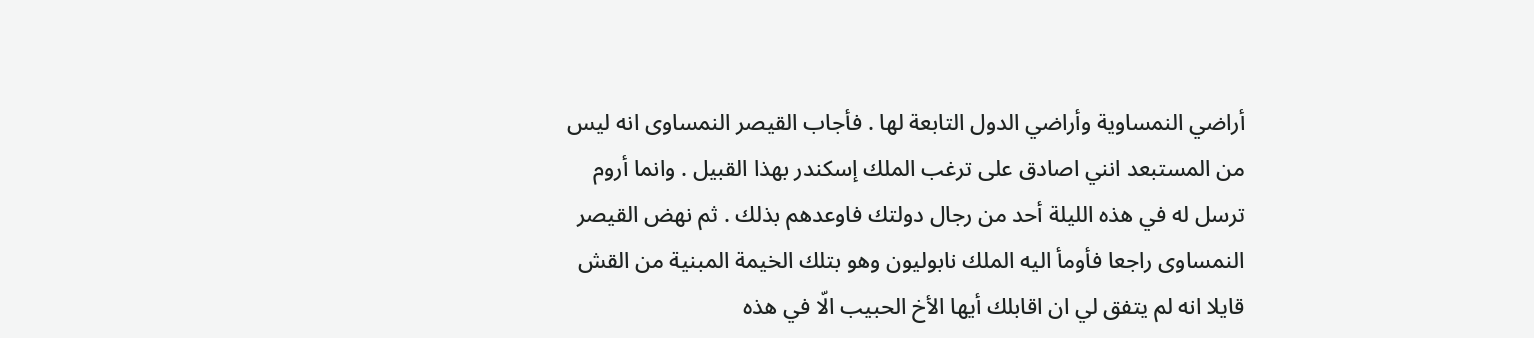أراضي النمساوية وأراضي الدول التابعة لها . فأجاب القيصر النمساوى انه ليس من المستبعد انني اصادق على ترغب الملك إسكندر بهذا القبيل . وانما أروم ترسل له في هذه الليلة أحد من رجال دولتك فاوعدهم بذلك . ثم نهض القيصر النمساوى راجعا فأومأ اليه الملك نابوليون وهو بتلك الخيمة المبنية من القش قايلا انه لم يتفق لي ان اقابلك أيها الأخ الحبيب الّا في هذه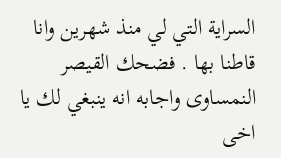السراية التي لي منذ شهرين وانا قاطنا بها . فضحك القيصر النمساوى واجابه انه ينبغي لك يا اخى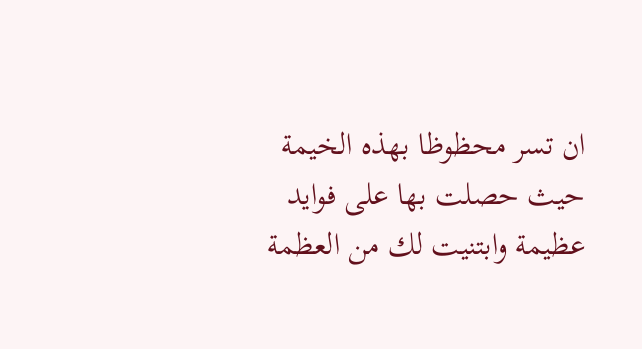ان تسر محظوظا بهذه الخيمة حيث حصلت بها على فوايد عظيمة وابتنيت لك من العظمة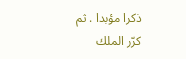ذكرا مؤبدا . ثم كرّر الملك